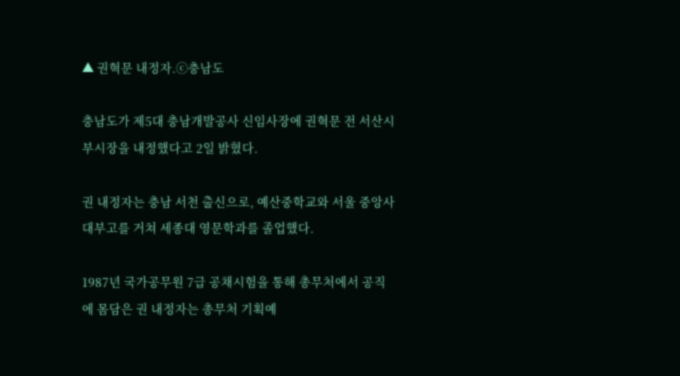▲ 권혁문 내정자.ⓒ충남도

충남도가 제5대 충남개발공사 신임사장에 권혁문 전 서산시 부시장을 내정했다고 2일 밝혔다.

권 내정자는 충남 서천 출신으로, 예산중학교와 서울 중앙사대부고를 거쳐 세종대 영문학과를 졸업했다.

1987년 국가공무원 7급 공채시험을 통해 총무처에서 공직에 몸담은 권 내정자는 총무처 기획예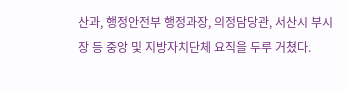산과, 행정안전부 행정과장, 의정담당관, 서산시 부시장 등 중앙 및 지방자치단체 요직을 두루 거쳤다.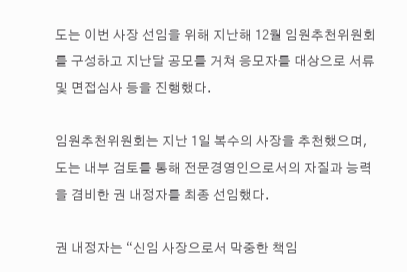도는 이번 사장 선임을 위해 지난해 12월 임원추천위원회를 구성하고 지난달 공모를 거쳐 응모자를 대상으로 서류 및 면접심사 등을 진행했다.

임원추천위원회는 지난 1일 복수의 사장을 추천했으며, 도는 내부 검토를 통해 전문경영인으로서의 자질과 능력을 겸비한 권 내정자를 최종 선임했다.

권 내정자는 “신임 사장으로서 막중한 책임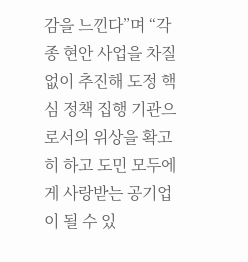감을 느낀다”며 “각종 현안 사업을 차질 없이 추진해 도정 핵심 정책 집행 기관으로서의 위상을 확고히 하고 도민 모두에게 사랑받는 공기업이 될 수 있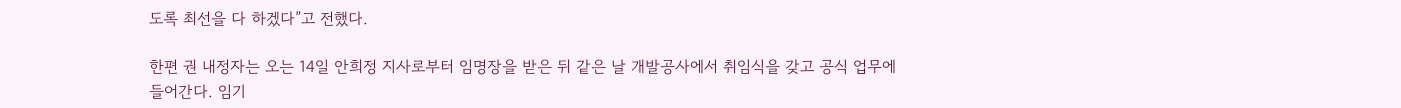도록 최선을 다 하겠다”고 전했다.

한편 권 내정자는 오는 14일 안희정 지사로부터 임명장을 받은 뒤 같은 날 개발공사에서 취임식을 갖고 공식 업무에 들어간다. 임기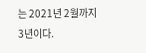는 2021년 2월까지 3년이다.